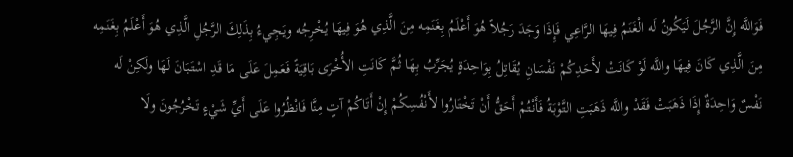فَوَاللَّه إِنَّ الرَّجُلَ لَيَكُونُ لَه الْغَنَمُ فِيهَا الرَّاعِي فَإِذَا وَجَدَ رَجُلاً هُوَ أَعْلَمُ بِغَنَمِه مِنَ الَّذِي هُوَ فِيهَا يُخْرِجُه ويَجِيءُ بِذَلِكَ الرَّجُلِ الَّذِي هُوَ أَعْلَمُ بِغَنَمِه مِنَ الَّذِي كَانَ فِيهَا واللَّه لَوْ كَانَتْ لأَحَدِكُمْ نَفْسَانِ يُقَاتِلُ بِوَاحِدَةٍ يُجَرِّبُ بِهَا ثُمَّ كَانَتِ الأُخْرَى بَاقِيَةً فَعَمِلَ عَلَى مَا قَدِ اسْتَبَانَ لَهَا ولَكِنْ لَه نَفْسٌ وَاحِدَةٌ إِذَا ذَهَبَتْ فَقَدْ واللَّه ذَهَبَتِ التَّوْبَةُ فَأَنْتُمْ أَحَقُّ أَنْ تَخْتَارُوا لأَنْفُسِكُمْ إِنْ أَتَاكُمْ آتٍ مِنَّا فَانْظُرُوا عَلَى أَيِّ شَيْءٍ تَخْرُجُونَ ولَا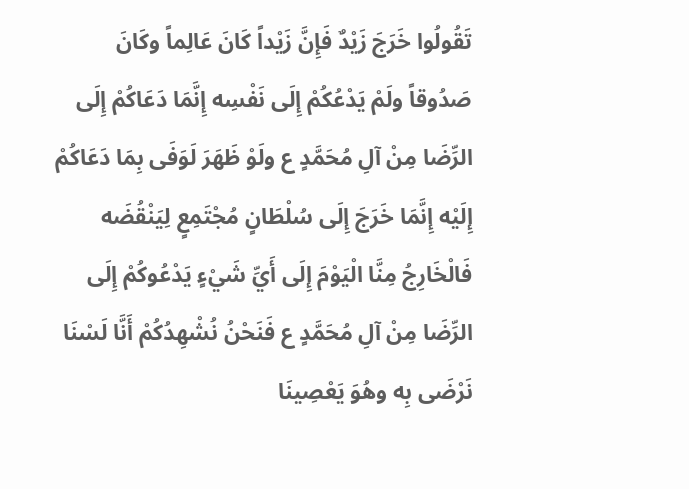تَقُولُوا خَرَجَ زَيْدٌ فَإِنَّ زَيْداً كَانَ عَالِماً وكَانَ صَدُوقاً ولَمْ يَدْعُكُمْ إِلَى نَفْسِه إِنَّمَا دَعَاكُمْ إِلَى الرِّضَا مِنْ آلِ مُحَمَّدٍ ع ولَوْ ظَهَرَ لَوَفَى بِمَا دَعَاكُمْ إِلَيْه إِنَّمَا خَرَجَ إِلَى سُلْطَانٍ مُجْتَمِعٍ لِيَنْقُضَه فَالْخَارِجُ مِنَّا الْيَوْمَ إِلَى أَيِّ شَيْءٍ يَدْعُوكُمْ إِلَى الرِّضَا مِنْ آلِ مُحَمَّدٍ ع فَنَحْنُ نُشْهِدُكُمْ أَنَّا لَسْنَا نَرْضَى بِه وهُوَ يَعْصِينَا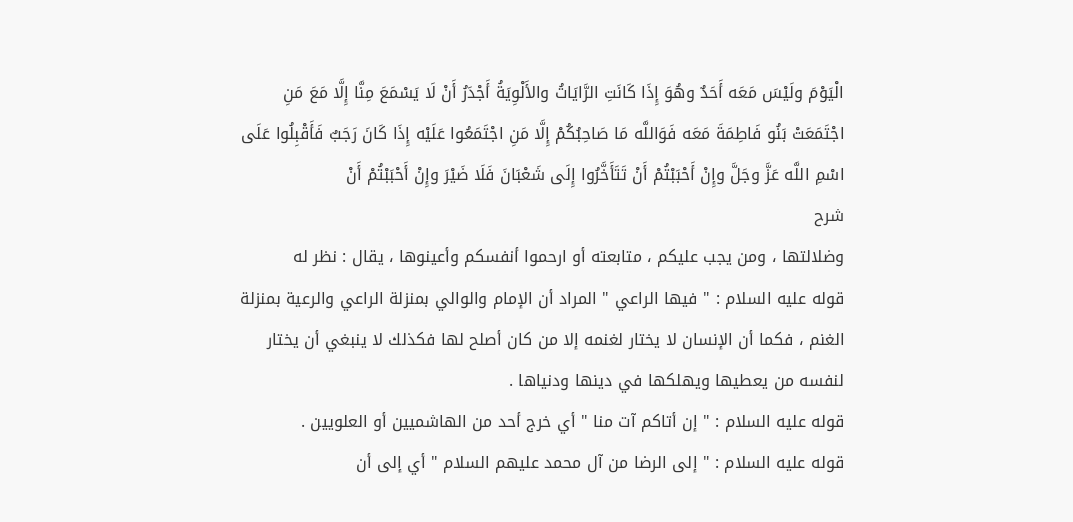الْيَوْمَ ولَيْسَ مَعَه أَحَدٌ وهُوَ إِذَا كَانَتِ الرَّايَاتُ والأَلْوِيَةُ أَجْدَرُ أَنْ لَا يَسْمَعَ مِنَّا إِلَّا مَعَ مَنِ اجْتَمَعَتْ بَنُو فَاطِمَةَ مَعَه فَوَاللَّه مَا صَاحِبُكُمْ إِلَّا مَنِ اجْتَمَعُوا عَلَيْه إِذَا كَانَ رَجَبٌ فَأَقْبِلُوا عَلَى اسْمِ اللَّه عَزَّ وجَلَّ وإِنْ أَحْبَبْتُمْ أَنْ تَتَأَخَّرُوا إِلَى شَعْبَانَ فَلَا ضَيْرَ وإِنْ أَحْبَبْتُمْ أَنْ
شرح
وضلالتها ، ومن يجب عليكم ، متابعته أو ارحموا أنفسكم وأعينوها ، يقال : نظر له
قوله عليه السلام : " فيها الراعي " المراد أن الإمام والوالي بمنزلة الراعي والرعية بمنزلة الغنم ، فكما أن الإنسان لا يختار لغنمه إلا من كان أصلح لها فكذلك لا ينبغي أن يختار لنفسه من يعطيها ويهلكها في دينها ودنياها .
قوله عليه السلام : " إن أتاكم آت منا " أي خرج أحد من الهاشميين أو العلويين .
قوله عليه السلام : " إلى الرضا من آل محمد عليهم السلام " أي إلى أن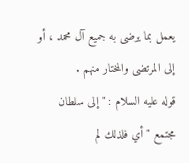يعمل بما يرضى به جميع آل محمد ، أو إلى المرتضى والمختار منهم .
قوله عليه السلام : " إلى سلطان مجتمع " أي فلذلك لم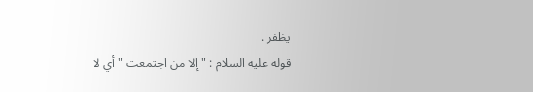يظفر .
قوله عليه السلام : " إلا من اجتمعت " أي لا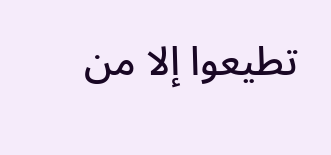تطيعوا إلا من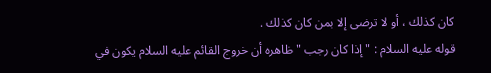كان كذلك ، أو لا ترضى إلا بمن كان كذلك .
قوله عليه السلام : " إذا كان رجب " ظاهره أن خروج القائم عليه السلام يكون في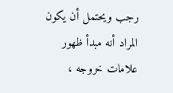رجب ويحتمل أن يكون المراد أنه مبدأ ظهور علامات خروجه ،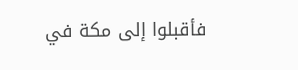فأقبلوا إلى مكة في